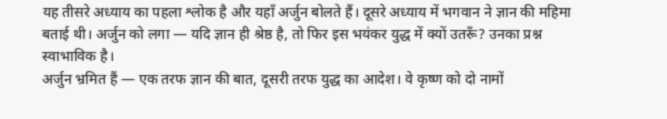यह तीसरे अध्याय का पहला श्लोक है और यहाँ अर्जुन बोलते हैं। दूसरे अध्याय में भगवान ने ज्ञान की महिमा बताई थी। अर्जुन को लगा — यदि ज्ञान ही श्रेष्ठ है, तो फिर इस भयंकर युद्ध में क्यों उतरूँ? उनका प्रश्न स्वाभाविक है।
अर्जुन भ्रमित हैं — एक तरफ ज्ञान की बात, दूसरी तरफ युद्ध का आदेश। वे कृष्ण को दो नामों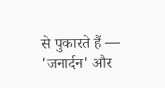से पुकारते हैं — 'जनार्दन' और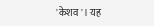'केशव'। यह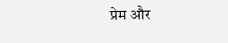प्रेम और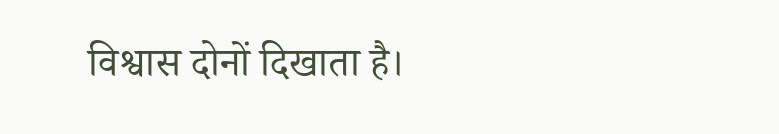विश्वास दोनों दिखाता है।